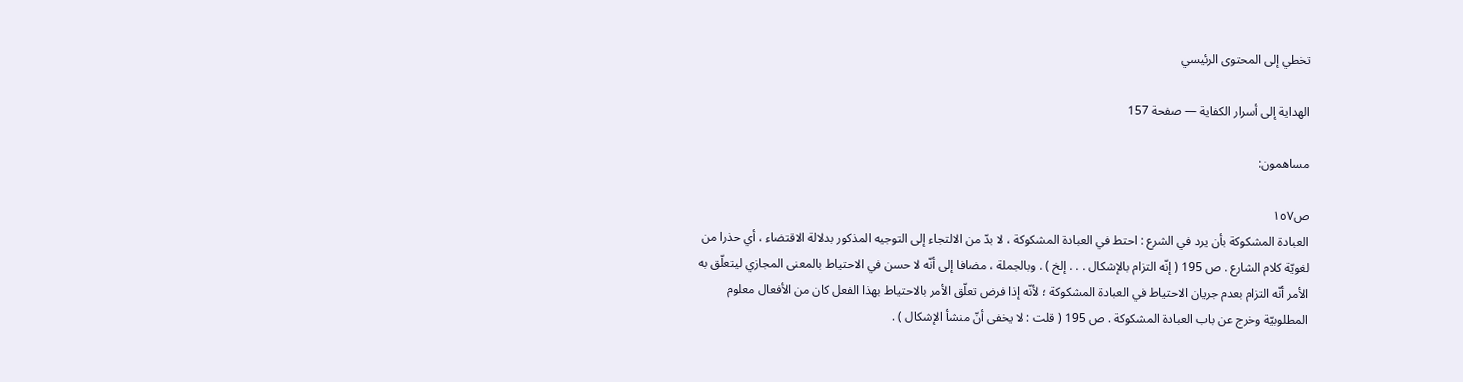تخطي إلى المحتوى الرئيسي

الهداية إلى أسرار الكفاية — صفحة 157

مساهمون:

ص١٥٧
العبادة المشكوكة بأن يرد في الشرع : احتط في العبادة المشكوكة ، لا بدّ من الالتجاء إلى التوجيه المذكور بدلالة الاقتضاء ، أي حذرا من لغويّة كلام الشارع . ص 195 ( إنّه التزام بالإشكال . . . إلخ ) . وبالجملة ، مضافا إلى أنّه لا حسن في الاحتياط بالمعنى المجازي ليتعلّق به الأمر أنّه التزام بعدم جريان الاحتياط في العبادة المشكوكة ؛ لأنّه إذا فرض تعلّق الأمر بالاحتياط بهذا الفعل كان من الأفعال معلوم المطلوبيّة وخرج عن باب العبادة المشكوكة . ص 195 ( قلت : لا يخفى أنّ منشأ الإشكال ) .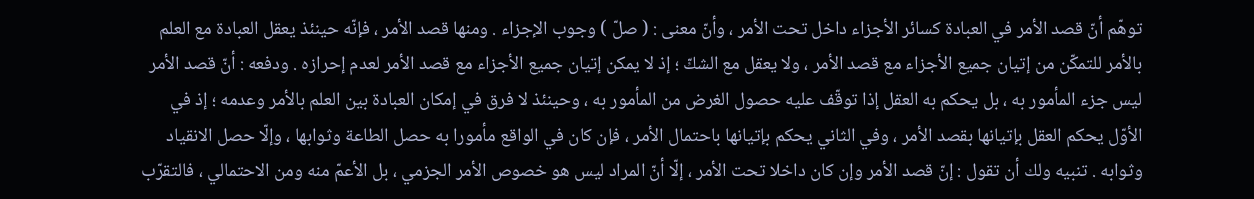توهّم أنّ قصد الأمر في العبادة كسائر الأجزاء داخل تحت الأمر ، وأنّ معنى : ( صلّ ) وجوب الإجزاء . ومنها قصد الأمر ، فإنّه حينئذ يعقل العبادة مع العلم بالأمر للتمكّن من إتيان جميع الأجزاء مع قصد الأمر ، ولا يعقل مع الشكّ ؛ إذ لا يمكن إتيان جميع الأجزاء مع قصد الأمر لعدم إحرازه . ودفعه : أنّ قصد الأمر ليس جزء المأمور به ، بل يحكم به العقل إذا توقّف عليه حصول الغرض من المأمور به ، وحينئذ لا فرق في إمكان العبادة بين العلم بالأمر وعدمه ؛ إذ في الأوّل يحكم العقل بإتيانها بقصد الأمر ، وفي الثاني يحكم بإتيانها باحتمال الأمر ، فإن كان في الواقع مأمورا به حصل الطاعة وثوابها ، وإلّا حصل الانقياد وثوابه . تنبيه ولك أن تقول : إنّ قصد الأمر وإن كان داخلا تحت الأمر ، إلّا أنّ المراد ليس هو خصوص الأمر الجزمي ، بل الأعمّ منه ومن الاحتمالي ، فالتقرّب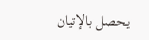يحصل بالإتيان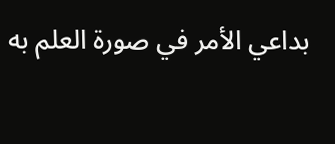بداعي الأمر في صورة العلم به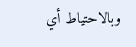وبالاحتياط أي